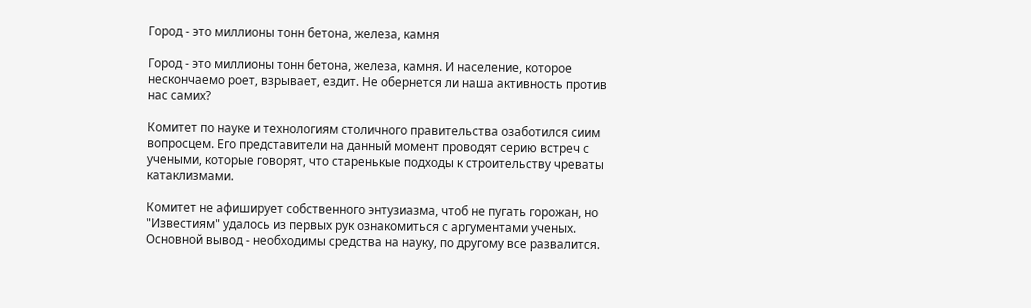Город - это миллионы тонн бетона, железа, камня

Город - это миллионы тонн бетона, железа, камня. И население, которое нескончаемо роет, взрывает, ездит. Не обернется ли наша активность против нас самих?

Комитет по науке и технологиям столичного правительства озаботился сиим вопросцем. Его представители на данный момент проводят серию встреч с учеными, которые говорят, что старенькые подходы к строительству чреваты катаклизмами.

Комитет не афиширует собственного энтузиазма, чтоб не пугать горожан, но "Известиям" удалось из первых рук ознакомиться с аргументами ученых. Основной вывод - необходимы средства на науку, по другому все развалится.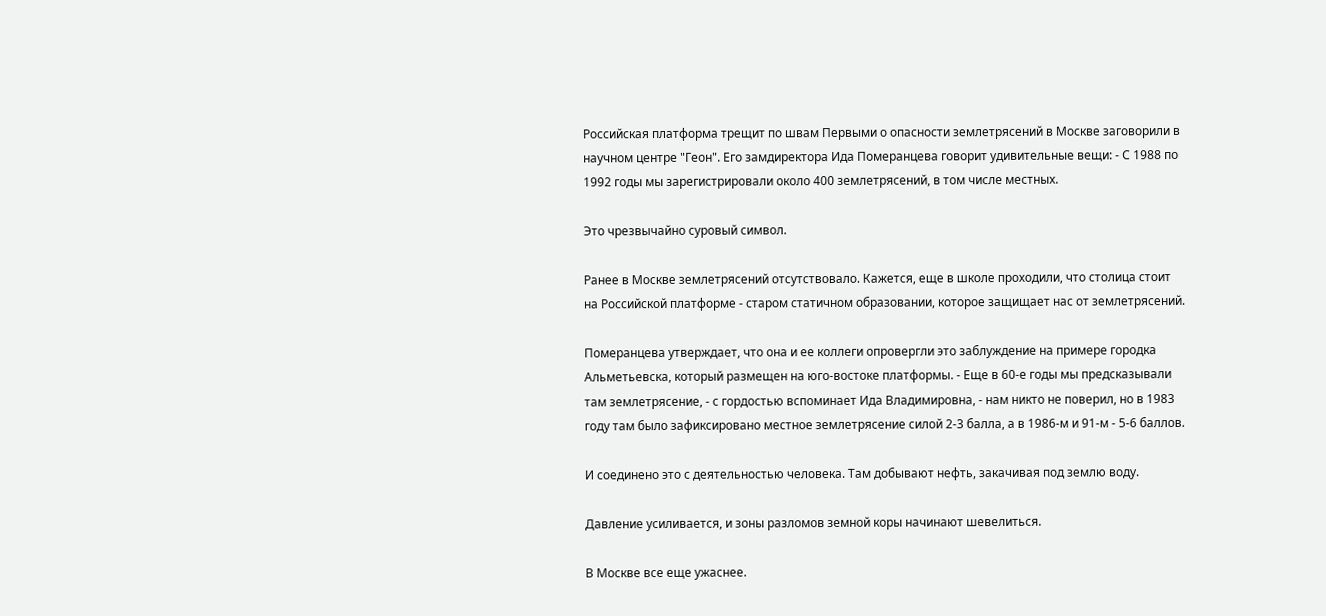Российская платформа трещит по швам Первыми о опасности землетрясений в Москве заговорили в научном центре "Геон". Его замдиректора Ида Померанцева говорит удивительные вещи: - С 1988 по 1992 годы мы зарегистрировали около 400 землетрясений, в том числе местных.

Это чрезвычайно суровый символ.

Ранее в Москве землетрясений отсутствовало. Кажется, еще в школе проходили, что столица стоит на Российской платформе - старом статичном образовании, которое защищает нас от землетрясений.

Померанцева утверждает, что она и ее коллеги опровергли это заблуждение на примере городка Альметьевска, который размещен на юго-востоке платформы. - Еще в 60-е годы мы предсказывали там землетрясение, - с гордостью вспоминает Ида Владимировна, - нам никто не поверил, но в 1983 году там было зафиксировано местное землетрясение силой 2-3 балла, а в 1986-м и 91-м - 5-6 баллов.

И соединено это с деятельностью человека. Там добывают нефть, закачивая под землю воду.

Давление усиливается, и зоны разломов земной коры начинают шевелиться.

В Москве все еще ужаснее.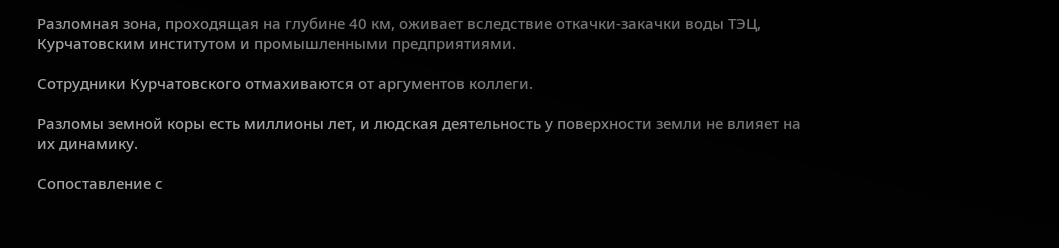Разломная зона, проходящая на глубине 40 км, оживает вследствие откачки-закачки воды ТЭЦ, Курчатовским институтом и промышленными предприятиями.

Сотрудники Курчатовского отмахиваются от аргументов коллеги.

Разломы земной коры есть миллионы лет, и людская деятельность у поверхности земли не влияет на их динамику.

Сопоставление с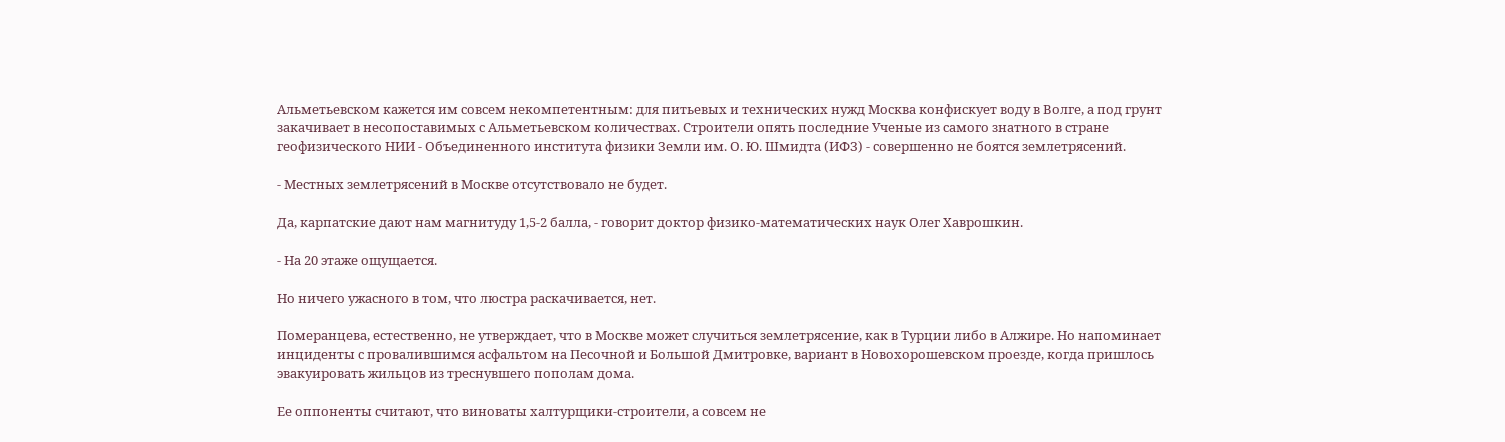Альметьевском кажется им совсем некомпетентным: для питьевых и технических нужд Москва конфискует воду в Волге, а под грунт закачивает в несопоставимых с Альметьевском количествах. Строители опять последние Ученые из самого знатного в стране геофизического НИИ - Объединенного института физики Земли им. О. Ю. Шмидта (ИФЗ) - совершенно не боятся землетрясений.

- Местных землетрясений в Москве отсутствовало не будет.

Да, карпатские дают нам магнитуду 1,5-2 балла, - говорит доктор физико-математических наук Олег Хаврошкин.

- На 20 этаже ощущается.

Но ничего ужасного в том, что люстра раскачивается, нет.

Померанцева, естественно, не утверждает, что в Москве может случиться землетрясение, как в Турции либо в Алжире. Но напоминает инциденты с провалившимся асфальтом на Песочной и Большой Дмитровке, вариант в Новохорошевском проезде, когда пришлось эвакуировать жильцов из треснувшего пополам дома.

Ее оппоненты считают, что виноваты халтурщики-строители, а совсем не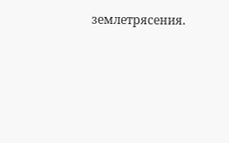землетрясения.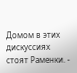Домом в этих дискуссиях стоят Раменки. -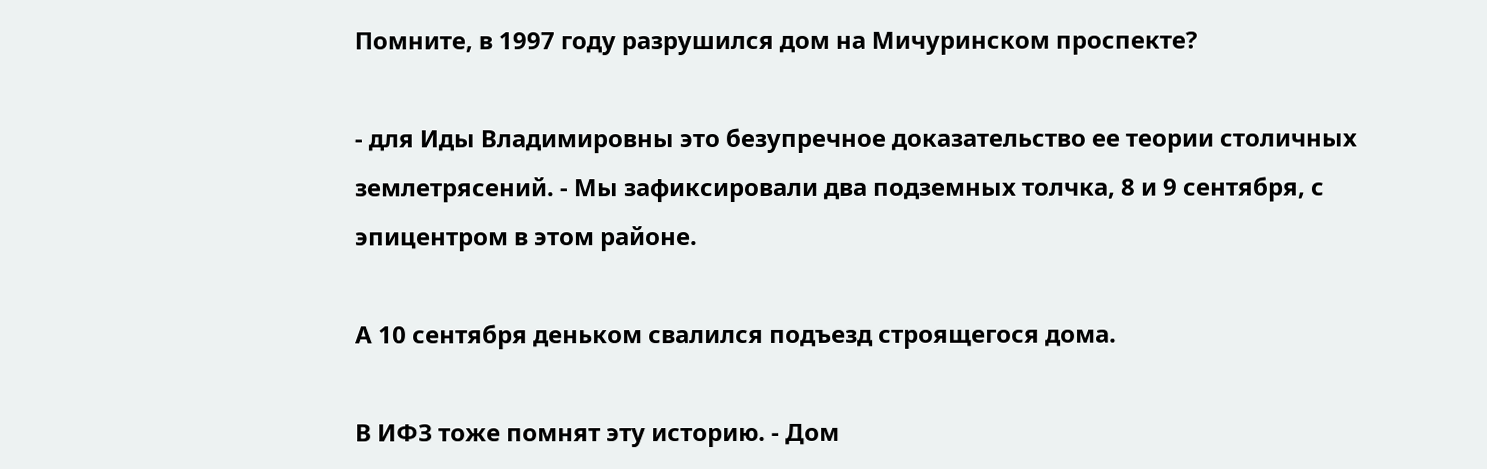Помните, в 1997 году разрушился дом на Мичуринском проспекте?

- для Иды Владимировны это безупречное доказательство ее теории столичных землетрясений. - Мы зафиксировали два подземных толчка, 8 и 9 сентября, с эпицентром в этом районе.

А 10 сентября деньком свалился подъезд строящегося дома.

В ИФЗ тоже помнят эту историю. - Дом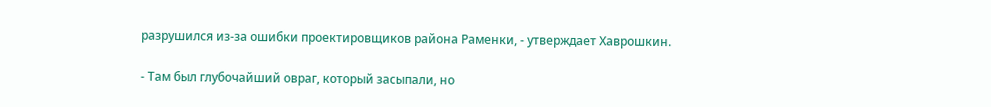разрушился из-за ошибки проектировщиков района Раменки, - утверждает Хаврошкин.

- Там был глубочайший овраг, который засыпали, но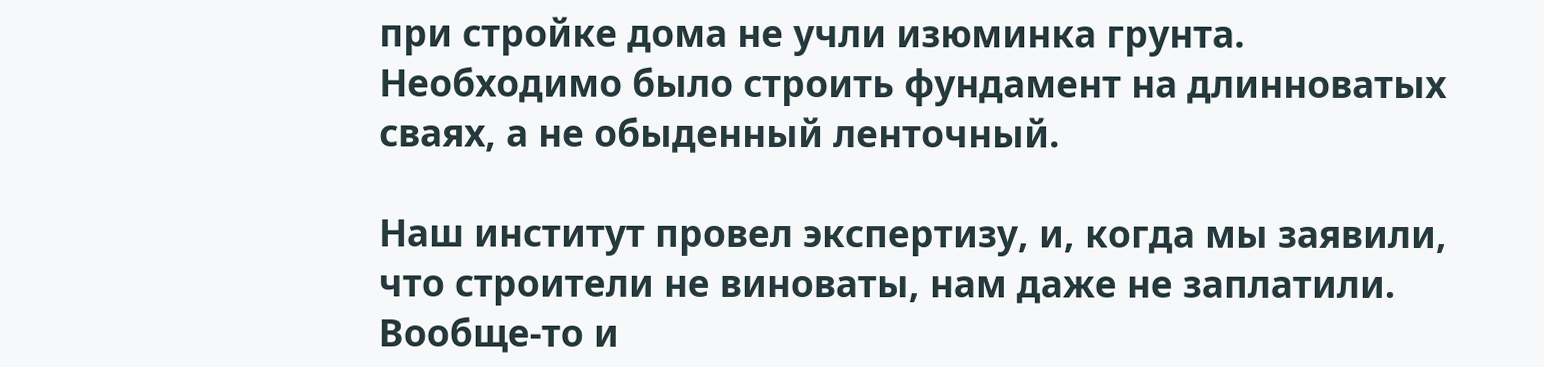при стройке дома не учли изюминка грунта. Необходимо было строить фундамент на длинноватых сваях, а не обыденный ленточный.

Наш институт провел экспертизу, и, когда мы заявили, что строители не виноваты, нам даже не заплатили. Вообще-то и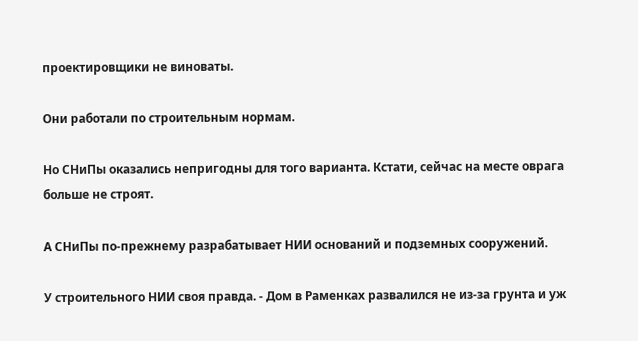проектировщики не виноваты.

Они работали по строительным нормам.

Но СНиПы оказались непригодны для того варианта. Кстати, сейчас на месте оврага больше не строят.

А СНиПы по-прежнему разрабатывает НИИ оснований и подземных сооружений.

У строительного НИИ своя правда. - Дом в Раменках развалился не из-за грунта и уж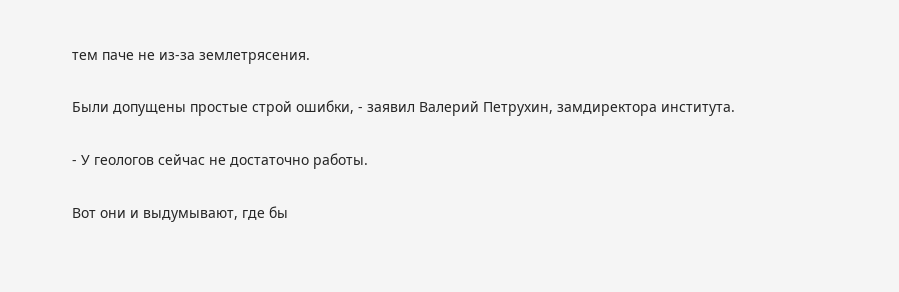тем паче не из-за землетрясения.

Были допущены простые строй ошибки, - заявил Валерий Петрухин, замдиректора института.

- У геологов сейчас не достаточно работы.

Вот они и выдумывают, где бы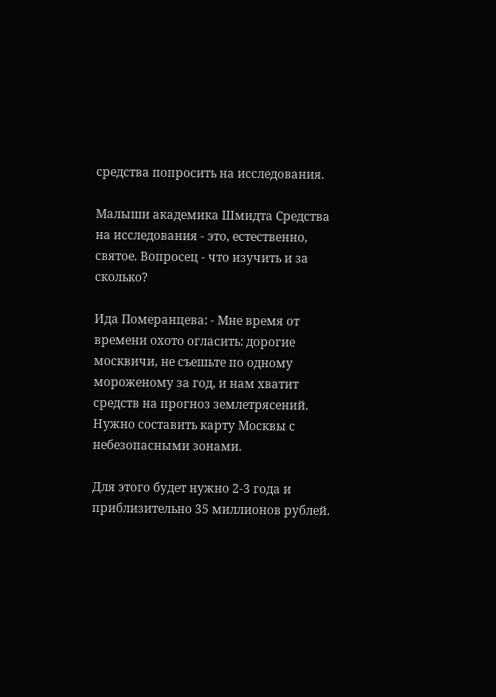средства попросить на исследования.

Малыши академика Шмидта Средства на исследования - это, естественно, святое. Вопросец - что изучить и за сколько?

Ида Померанцева: - Мне время от времени охото огласить: дорогие москвичи, не съешьте по одному мороженому за год, и нам хватит средств на прогноз землетрясений. Нужно составить карту Москвы с небезопасными зонами.

Для этого будет нужно 2-3 года и приблизительно 35 миллионов рублей.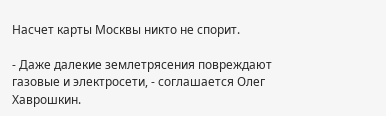Насчет карты Москвы никто не спорит.

- Даже далекие землетрясения повреждают газовые и электросети, - соглашается Олег Хаврошкин.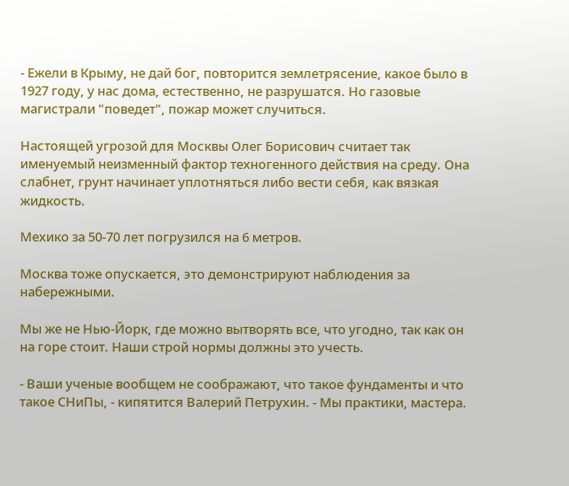- Ежели в Крыму, не дай бог, повторится землетрясение, какое было в 1927 году, у нас дома, естественно, не разрушатся. Но газовые магистрали "поведет", пожар может случиться.

Настоящей угрозой для Москвы Олег Борисович считает так именуемый неизменный фактор техногенного действия на среду. Она слабнет, грунт начинает уплотняться либо вести себя, как вязкая жидкость.

Мехико за 50-70 лет погрузился на 6 метров.

Москва тоже опускается, это демонстрируют наблюдения за набережными.

Мы же не Нью-Йорк, где можно вытворять все, что угодно, так как он на горе стоит. Наши строй нормы должны это учесть.

- Ваши ученые вообщем не соображают, что такое фундаменты и что такое СНиПы, - кипятится Валерий Петрухин. - Мы практики, мастера.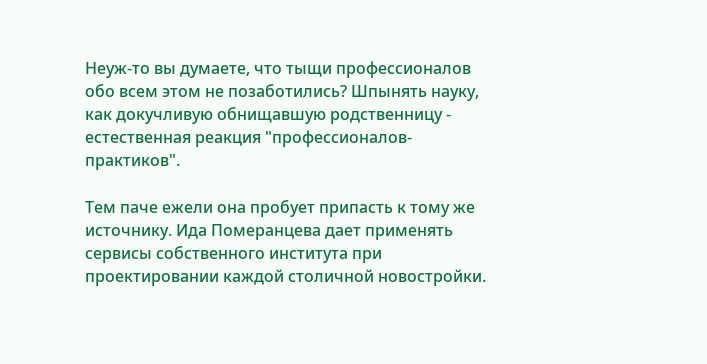Неуж-то вы думаете, что тыщи профессионалов обо всем этом не позаботились? Шпынять науку, как докучливую обнищавшую родственницу - естественная реакция "профессионалов-практиков".

Тем паче ежели она пробует припасть к тому же источнику. Ида Померанцева дает применять сервисы собственного института при проектировании каждой столичной новостройки.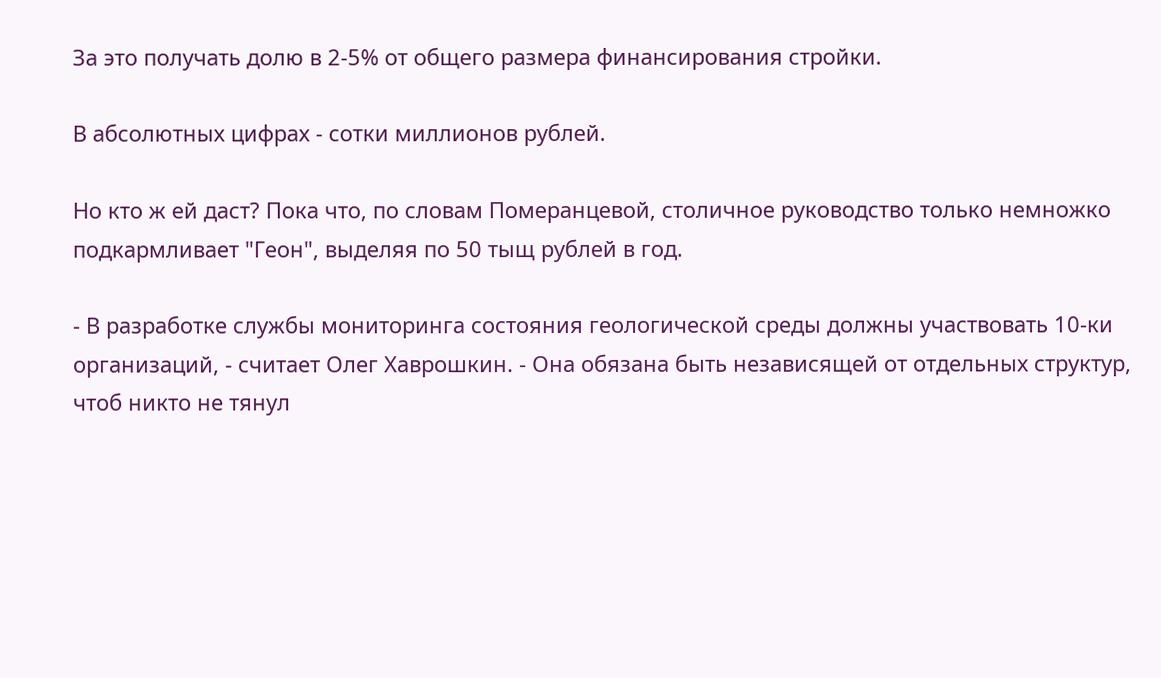За это получать долю в 2-5% от общего размера финансирования стройки.

В абсолютных цифрах - сотки миллионов рублей.

Но кто ж ей даст? Пока что, по словам Померанцевой, столичное руководство только немножко подкармливает "Геон", выделяя по 50 тыщ рублей в год.

- В разработке службы мониторинга состояния геологической среды должны участвовать 10-ки организаций, - считает Олег Хаврошкин. - Она обязана быть независящей от отдельных структур, чтоб никто не тянул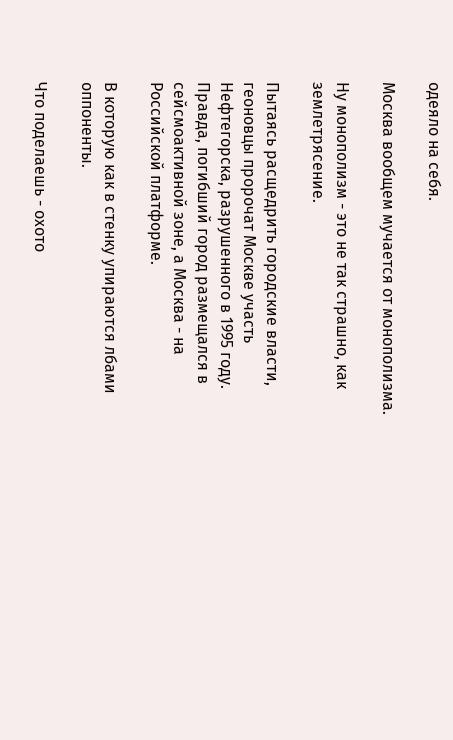одеяло на себя.

Москва вообщем мучается от монополизма.

Ну монополизм - это не так страшно, как землетрясение.

Пытаясь расщедрить городские власти, геоновцы пророчат Москве участь Нефтегорска, разрушенного в 1995 году. Правда, погибший город размещался в сейсмоактивной зоне, а Москва - на Российской платформе.

В которую как в стенку упираются лбами оппоненты.

Что поделаешь - охото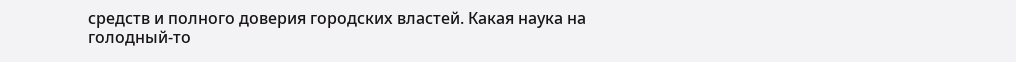средств и полного доверия городских властей. Какая наука на голодный-то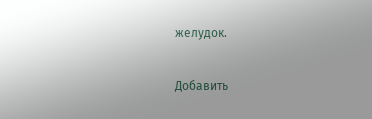желудок.

Добавить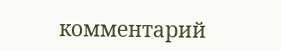комментарий